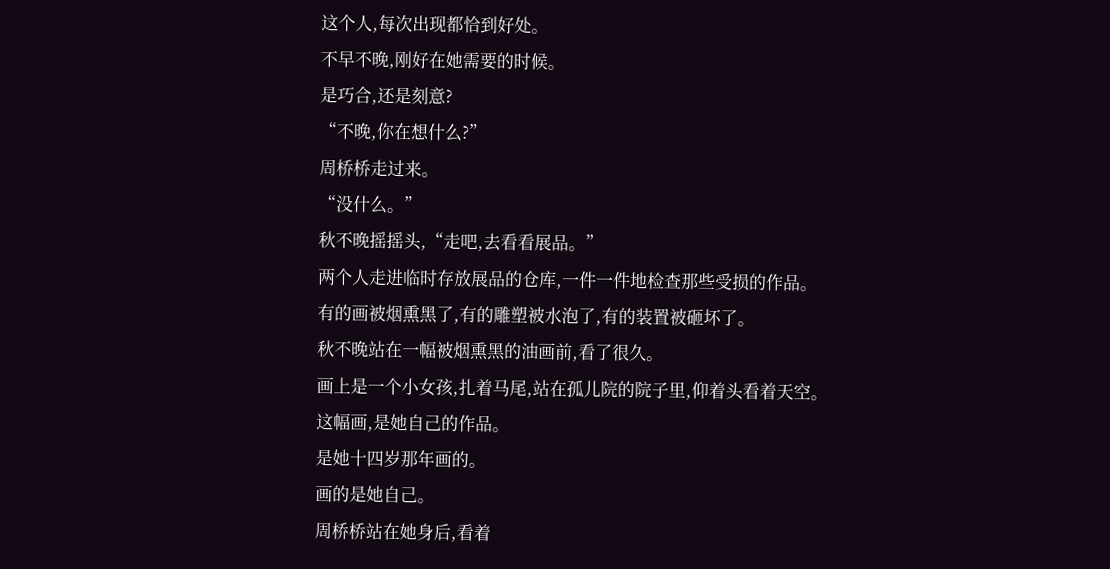这个人,每次出现都恰到好处。
不早不晚,刚好在她需要的时候。
是巧合,还是刻意?
“不晚,你在想什么?”
周桥桥走过来。
“没什么。”
秋不晚摇摇头,“走吧,去看看展品。”
两个人走进临时存放展品的仓库,一件一件地检查那些受损的作品。
有的画被烟熏黑了,有的雕塑被水泡了,有的装置被砸坏了。
秋不晚站在一幅被烟熏黑的油画前,看了很久。
画上是一个小女孩,扎着马尾,站在孤儿院的院子里,仰着头看着天空。
这幅画,是她自己的作品。
是她十四岁那年画的。
画的是她自己。
周桥桥站在她身后,看着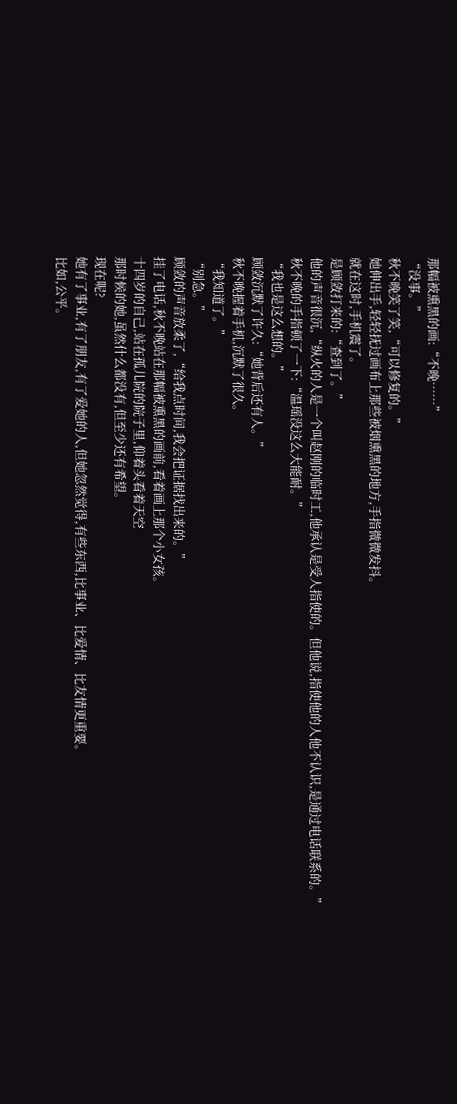那幅被熏黑的画:“不晚……”
“没事。”
秋不晚笑了笑,“可以修复的。”
她伸出手,轻轻抚过画布上那些被烟熏黑的地方,手指微微发抖。
就在这时,手机震了。
是顾敛打来的:“查到了。”
他的声音很沉,“纵火的人是一个叫赵刚的临时工,他承认是受人指使的。但他说,指使他的人他不认识,是通过电话联系的。”
秋不晚的手指顿了一下:“温瑶没这么大能耐。”
“我也是这么想的。”
顾敛沉默了许久:“她背后还有人。”
秋不晚握着手机,沉默了很久。
“我知道了。”
“别急。”
顾敛的声音放柔了,“给我点时间,我会把证据找出来的。”
挂了电话,秋不晚站在那幅被熏黑的画前,看着画上那个小女孩。
十四岁的自己,站在孤儿院的院子里,仰着头看着天空
那时候的她,虽然什么都没有,但至少还有希望。
现在呢?
她有了事业,有了朋友,有了爱她的人,但她忽然觉得,有些东西,比事业、比爱情、比友情更重要。
比如,公平。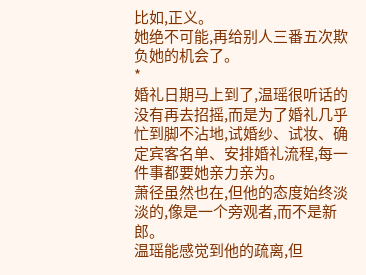比如,正义。
她绝不可能,再给别人三番五次欺负她的机会了。
*
婚礼日期马上到了,温瑶很听话的没有再去招摇,而是为了婚礼几乎忙到脚不沾地,试婚纱、试妆、确定宾客名单、安排婚礼流程,每一件事都要她亲力亲为。
萧径虽然也在,但他的态度始终淡淡的,像是一个旁观者,而不是新郎。
温瑶能感觉到他的疏离,但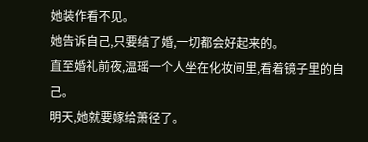她装作看不见。
她告诉自己,只要结了婚,一切都会好起来的。
直至婚礼前夜,温瑶一个人坐在化妆间里,看着镜子里的自己。
明天,她就要嫁给萧径了。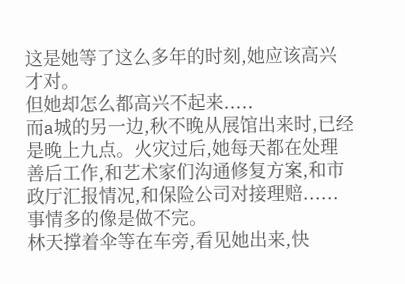这是她等了这么多年的时刻,她应该高兴才对。
但她却怎么都高兴不起来.....
而a城的另一边,秋不晚从展馆出来时,已经是晚上九点。火灾过后,她每天都在处理善后工作,和艺术家们沟通修复方案,和市政厅汇报情况,和保险公司对接理赔......
事情多的像是做不完。
林天撑着伞等在车旁,看见她出来,快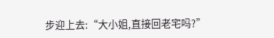步迎上去:“大小姐,直接回老宅吗?”